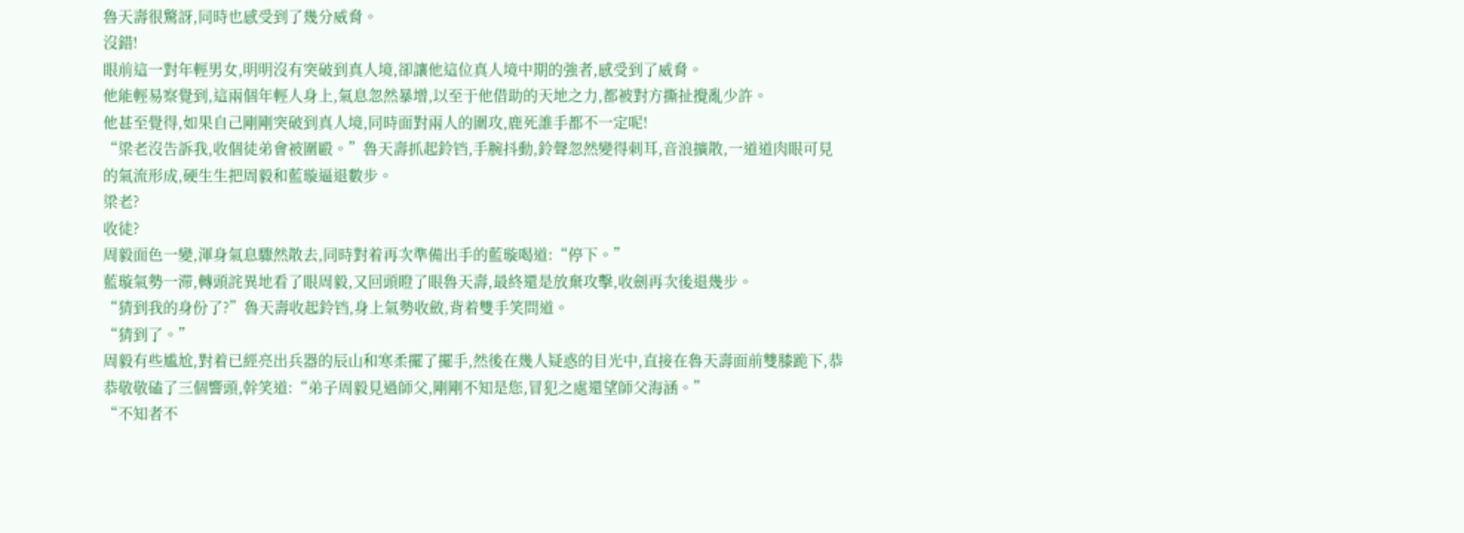魯天壽很驚訝,同時也感受到了幾分威脅。
沒錯!
眼前這一對年輕男女,明明沒有突破到真人境,卻讓他這位真人境中期的強者,感受到了威脅。
他能輕易察覺到,這兩個年輕人身上,氣息忽然暴增,以至于他借助的天地之力,都被對方撕扯攪亂少許。
他甚至覺得,如果自己剛剛突破到真人境,同時面對兩人的圍攻,鹿死誰手都不一定呢!
“梁老沒告訴我,收個徒弟會被圍毆。”魯天壽抓起鈴铛,手腕抖動,鈴聲忽然變得刺耳,音浪擴散,一道道肉眼可見的氣流形成,硬生生把周毅和藍璇逼退數步。
梁老?
收徒?
周毅面色一變,渾身氣息驟然散去,同時對着再次準備出手的藍璇喝道:“停下。”
藍璇氣勢一滞,轉頭詫異地看了眼周毅,又回頭瞪了眼魯天壽,最終還是放棄攻擊,收劍再次後退幾步。
“猜到我的身份了?”魯天壽收起鈴铛,身上氣勢收斂,背着雙手笑問道。
“猜到了。”
周毅有些尴尬,對着已經亮出兵器的辰山和寒柔擺了擺手,然後在幾人疑惑的目光中,直接在魯天壽面前雙膝跪下,恭恭敬敬磕了三個響頭,幹笑道:“弟子周毅見過師父,剛剛不知是您,冒犯之處還望師父海涵。”
“不知者不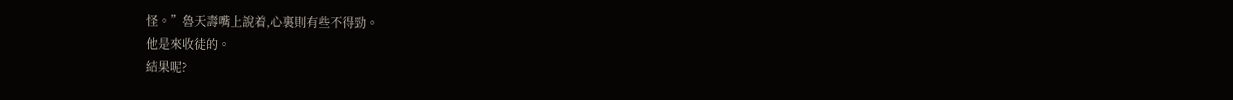怪。”魯天壽嘴上說着,心裏則有些不得勁。
他是來收徒的。
結果呢?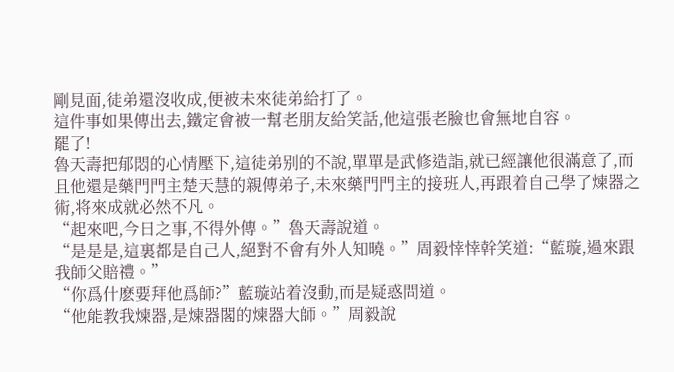剛見面,徒弟還沒收成,便被未來徒弟給打了。
這件事如果傳出去,鐵定會被一幫老朋友給笑話,他這張老臉也會無地自容。
罷了!
魯天壽把郁悶的心情壓下,這徒弟别的不說,單單是武修造詣,就已經讓他很滿意了,而且他還是藥門門主楚天慧的親傳弟子,未來藥門門主的接班人,再跟着自己學了煉器之術,将來成就必然不凡。
“起來吧,今日之事,不得外傳。”魯天壽說道。
“是是是,這裏都是自己人,絕對不會有外人知曉。”周毅悻悻幹笑道:“藍璇,過來跟我師父賠禮。”
“你爲什麽要拜他爲師?”藍璇站着沒動,而是疑惑問道。
“他能教我煉器,是煉器閣的煉器大師。”周毅說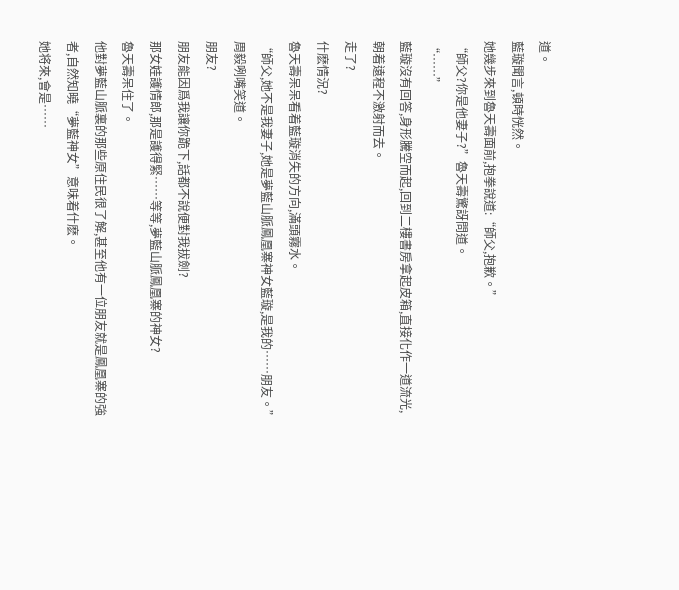道。
藍璇聞言,頓時恍然。
她幾步來到魯天壽面前,抱拳說道:“師父,抱歉。”
“師父?你是他妻子?”魯天壽驚訝問道。
“……”
藍璇沒有回答,身形騰空而起,回到二樓書房拿起皮箱,直接化作一道流光,朝着遠程不激射而去。
走了?
什麽情況?
魯天壽呆呆看着藍璇消失的方向,滿頭霧水。
“師父,她不是我妻子,她是夢藍山脈鳳凰寨神女藍璇,是我的……朋友。”周毅咧嘴笑道。
朋友?
朋友能因爲我讓你跪下,話都不說便對我拔劍?
那女娃護情郎,那是護得緊……等等,夢藍山脈鳳凰寨的神女?
魯天壽呆住了。
他對夢藍山脈裏的那些原住民很了解,甚至他有一位朋友就是鳳凰寨的強者,自然知曉“夢藍神女”意味着什麽。
她将來,會是……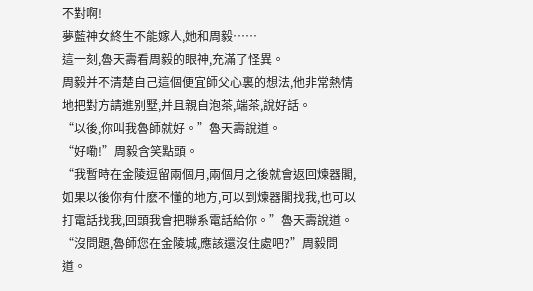不對啊!
夢藍神女終生不能嫁人,她和周毅……
這一刻,魯天壽看周毅的眼神,充滿了怪異。
周毅并不清楚自己這個便宜師父心裏的想法,他非常熱情地把對方請進别墅,并且親自泡茶,端茶,說好話。
“以後,你叫我魯師就好。”魯天壽說道。
“好嘞!”周毅含笑點頭。
“我暫時在金陵逗留兩個月,兩個月之後就會返回煉器閣,如果以後你有什麽不懂的地方,可以到煉器閣找我,也可以打電話找我,回頭我會把聯系電話給你。”魯天壽說道。
“沒問題,魯師您在金陵城,應該還沒住處吧?”周毅問道。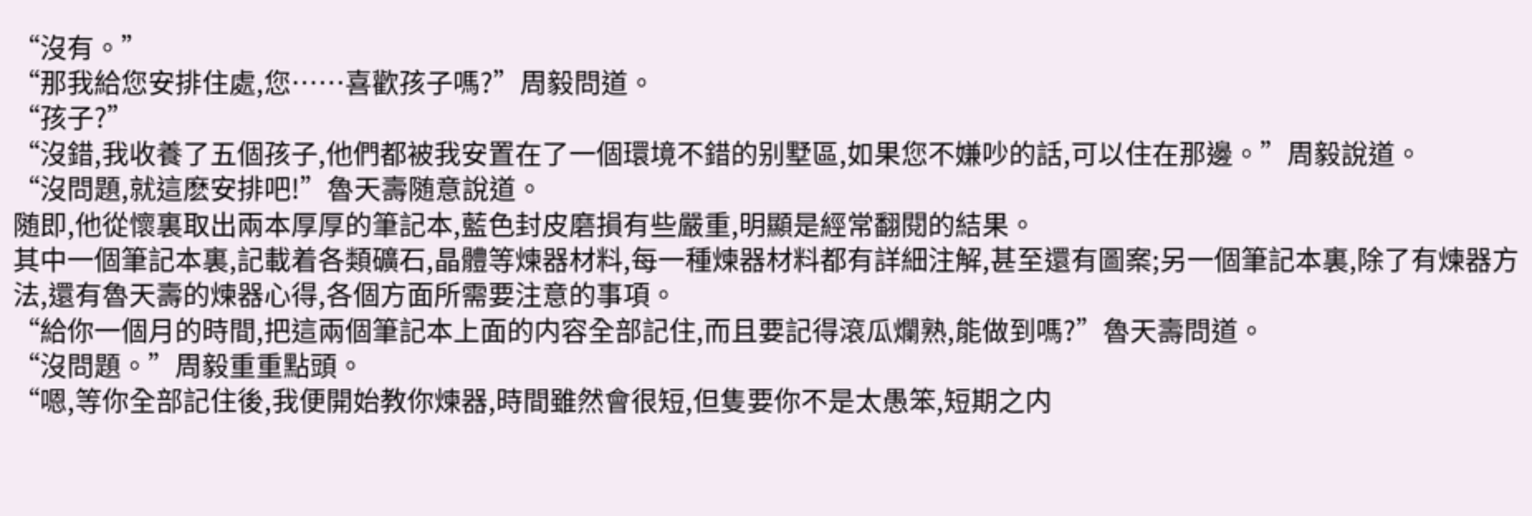“沒有。”
“那我給您安排住處,您……喜歡孩子嗎?”周毅問道。
“孩子?”
“沒錯,我收養了五個孩子,他們都被我安置在了一個環境不錯的别墅區,如果您不嫌吵的話,可以住在那邊。”周毅說道。
“沒問題,就這麽安排吧!”魯天壽随意說道。
随即,他從懷裏取出兩本厚厚的筆記本,藍色封皮磨損有些嚴重,明顯是經常翻閱的結果。
其中一個筆記本裏,記載着各類礦石,晶體等煉器材料,每一種煉器材料都有詳細注解,甚至還有圖案;另一個筆記本裏,除了有煉器方法,還有魯天壽的煉器心得,各個方面所需要注意的事項。
“給你一個月的時間,把這兩個筆記本上面的内容全部記住,而且要記得滾瓜爛熟,能做到嗎?”魯天壽問道。
“沒問題。”周毅重重點頭。
“嗯,等你全部記住後,我便開始教你煉器,時間雖然會很短,但隻要你不是太愚笨,短期之内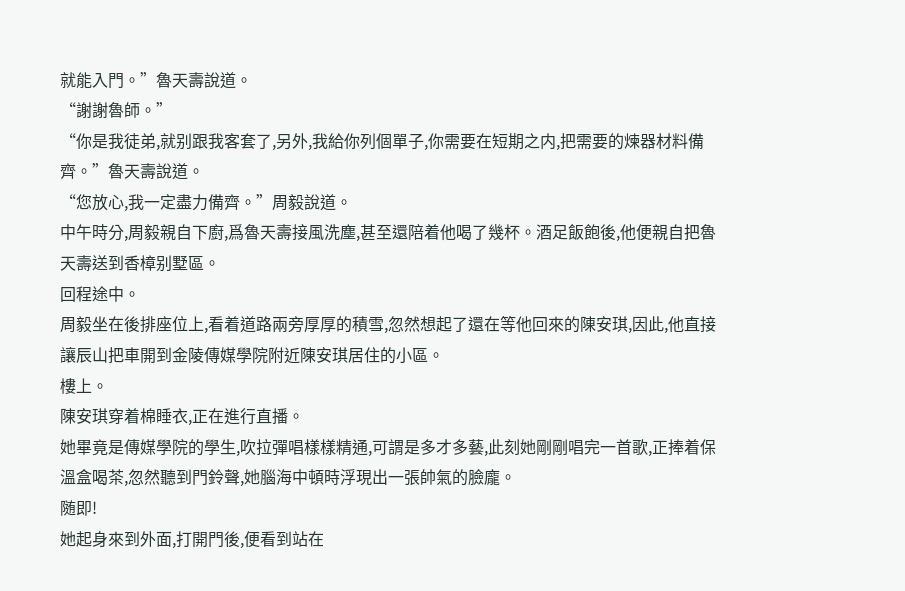就能入門。”魯天壽說道。
“謝謝魯師。”
“你是我徒弟,就别跟我客套了,另外,我給你列個單子,你需要在短期之内,把需要的煉器材料備齊。”魯天壽說道。
“您放心,我一定盡力備齊。”周毅說道。
中午時分,周毅親自下廚,爲魯天壽接風洗塵,甚至還陪着他喝了幾杯。酒足飯飽後,他便親自把魯天壽送到香樟别墅區。
回程途中。
周毅坐在後排座位上,看着道路兩旁厚厚的積雪,忽然想起了還在等他回來的陳安琪,因此,他直接讓辰山把車開到金陵傳媒學院附近陳安琪居住的小區。
樓上。
陳安琪穿着棉睡衣,正在進行直播。
她畢竟是傳媒學院的學生,吹拉彈唱樣樣精通,可謂是多才多藝,此刻她剛剛唱完一首歌,正捧着保溫盒喝茶,忽然聽到門鈴聲,她腦海中頓時浮現出一張帥氣的臉龐。
随即!
她起身來到外面,打開門後,便看到站在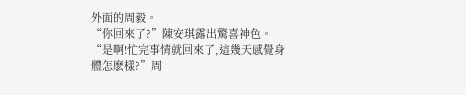外面的周毅。
“你回來了?”陳安琪露出驚喜神色。
“是啊!忙完事情就回來了,這幾天感覺身體怎麽樣?”周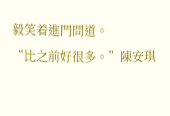毅笑着進門問道。
“比之前好很多。”陳安琪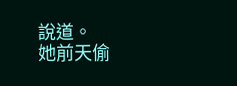說道。
她前天偷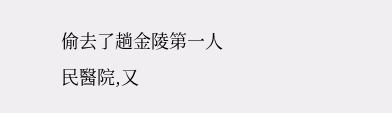偷去了趟金陵第一人民醫院,又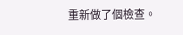重新做了個檢查。